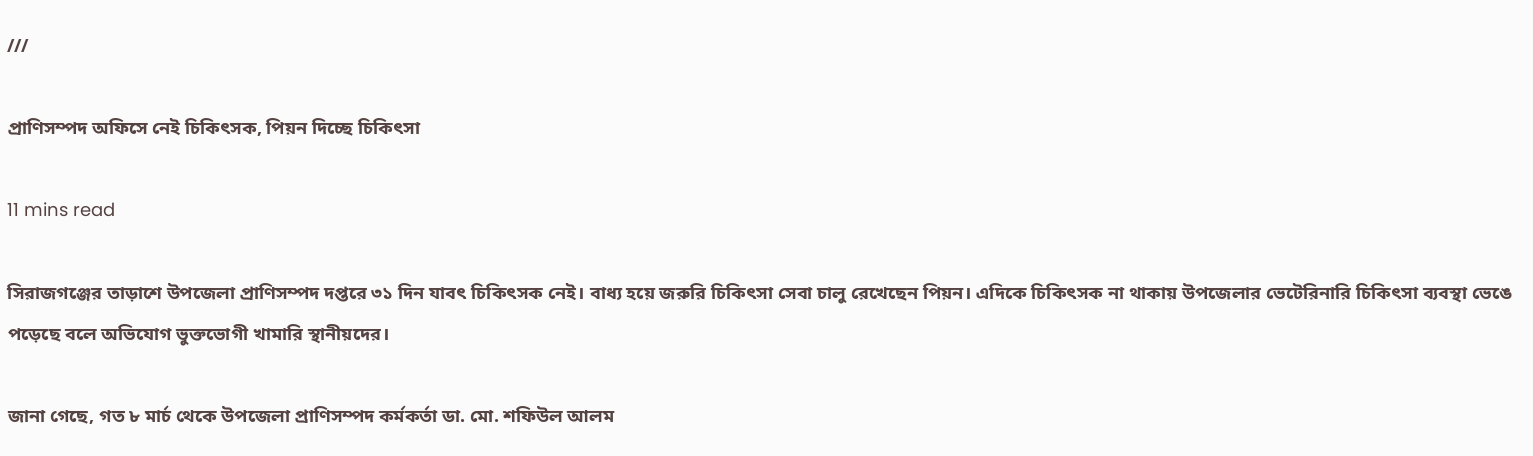///

প্রাণিসম্পদ অফিসে নেই চিকিৎসক, পিয়ন দিচ্ছে চিকিৎসা

11 mins read

সিরাজগঞ্জের তাড়াশে উপজেলা প্রাণিসম্পদ দপ্তরে ৩১ দিন যাবৎ চিকিৎসক নেই। বাধ্য হয়ে জরুরি চিকিৎসা সেবা চালু রেখেছেন পিয়ন। এদিকে চিকিৎসক না থাকায় উপজেলার ভেটেরিনারি চিকিৎসা ব্যবস্থা ভেঙে পড়েছে বলে অভিযোগ ভুক্তভোগী খামারি স্থানীয়দের।

জানা গেছে, গত ৮ মার্চ থেকে উপজেলা প্রাণিসম্পদ কর্মকর্তা ডা. মো. শফিউল আলম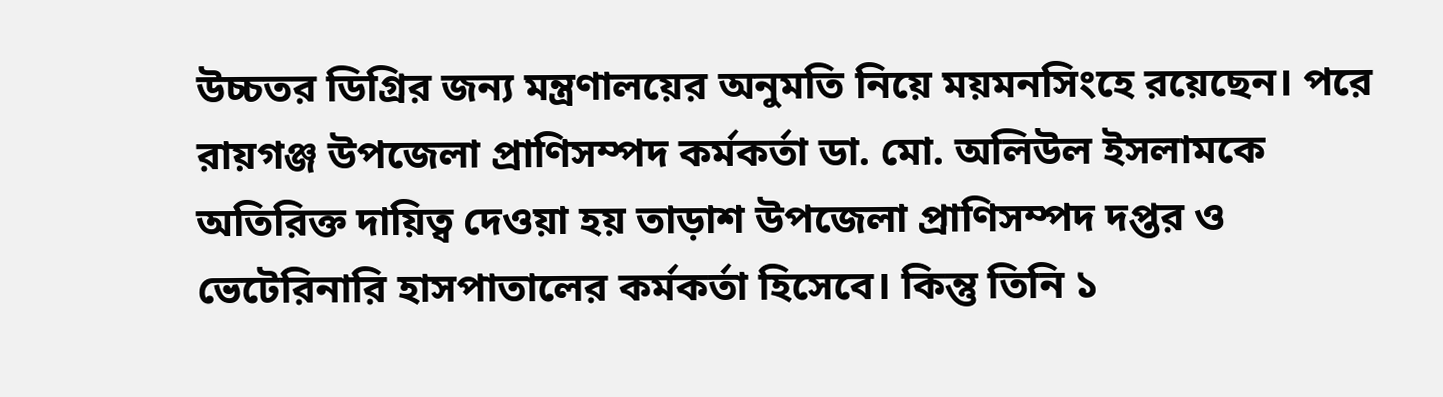উচ্চতর ডিগ্রির জন্য মন্ত্রণালয়ের অনুমতি নিয়ে ময়মনসিংহে রয়েছেন। পরে রায়গঞ্জ উপজেলা প্রাণিসম্পদ কর্মকর্তা ডা. মো. অলিউল ইসলামকে অতিরিক্ত দায়িত্ব দেওয়া হয় তাড়াশ উপজেলা প্রাণিসম্পদ দপ্তর ও ভেটেরিনারি হাসপাতালের কর্মকর্তা হিসেবে। কিন্তু তিনি ১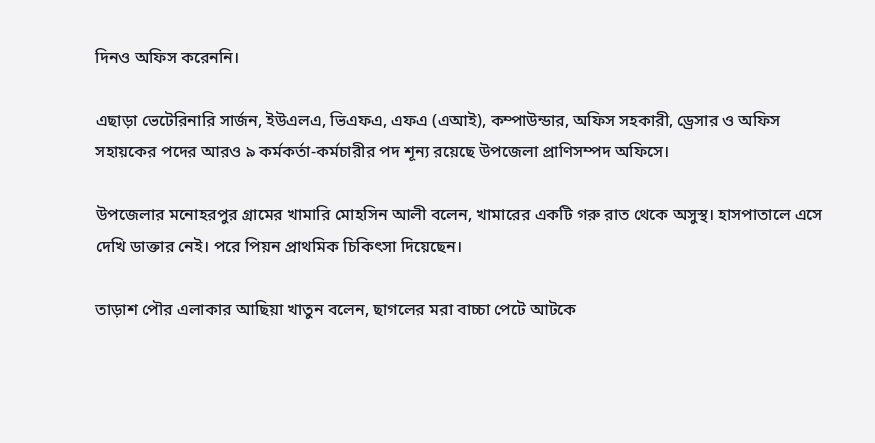দিনও অফিস করেননি।

এছাড়া ভেটেরিনারি সার্জন, ইউএলএ, ভিএফএ, এফএ (এআই), কম্পাউন্ডার, অফিস সহকারী, ড্রেসার ও অফিস সহায়কের পদের আরও ৯ কর্মকর্তা-কর্মচারীর পদ শূন্য রয়েছে উপজেলা প্রাণিসম্পদ অফিসে।

উপজেলার মনোহরপুর গ্রামের খামারি মোহসিন আলী বলেন, খামারের একটি গরু রাত থেকে অসুস্থ। হাসপাতালে এসে দেখি ডাক্তার নেই। পরে পিয়ন প্রাথমিক চিকিৎসা দিয়েছেন।

তাড়াশ পৌর এলাকার আছিয়া খাতুন বলেন, ছাগলের মরা বাচ্চা পেটে আটকে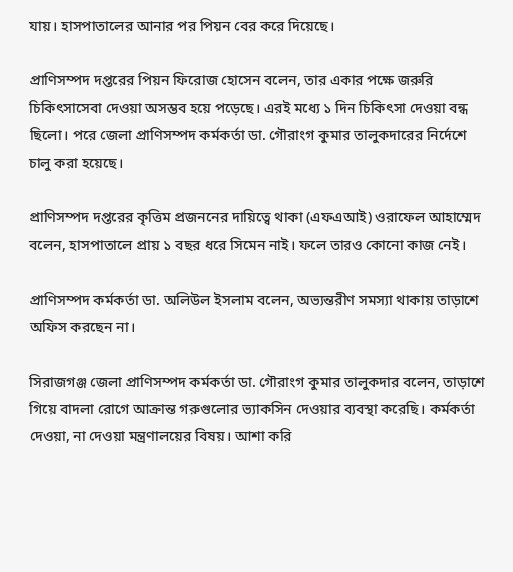যায়। হাসপাতালের আনার পর পিয়ন বের করে দিয়েছে।

প্রাণিসম্পদ দপ্তরের পিয়ন ফিরোজ হোসেন বলেন, তার একার পক্ষে জরুরি চিকিৎসাসেবা দেওয়া অসম্ভব হয়ে পড়েছে। এরই মধ্যে ১ দিন চিকিৎসা দেওয়া বন্ধ ছিলো। পরে জেলা প্রাণিসম্পদ কর্মকর্তা ডা. গৌরাংগ কুমার তালুকদারের নির্দেশে চালু করা হয়েছে।

প্রাণিসম্পদ দপ্তরের কৃত্তিম প্রজননের দায়িত্বে থাকা (এফএআই) ওরাফেল আহাম্মেদ বলেন, হাসপাতালে প্রায় ১ বছর ধরে সিমেন নাই। ফলে তারও কোনো কাজ নেই।

প্রাণিসম্পদ কর্মকর্তা ডা. অলিউল ইসলাম বলেন, অভ্যন্তরীণ সমস্যা থাকায় তাড়াশে অফিস করছেন না।

সিরাজগঞ্জ জেলা প্রাণিসম্পদ কর্মকর্তা ডা. গৌরাংগ কুমার তালুকদার বলেন, তাড়াশে গিয়ে বাদলা রোগে আক্রান্ত গরুগুলোর ভ্যাকসিন দেওয়ার ব্যবস্থা করেছি। কর্মকর্তা দেওয়া, না দেওয়া মন্ত্রণালয়ের বিষয়। আশা করি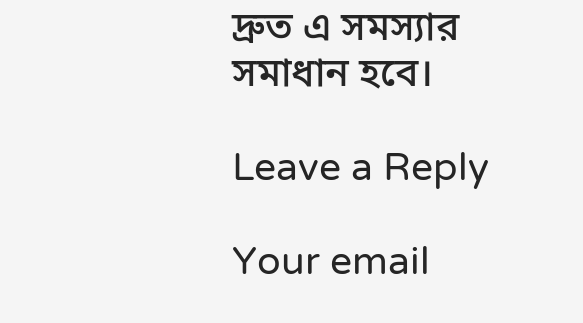দ্রুত এ সমস্যার সমাধান হবে।

Leave a Reply

Your email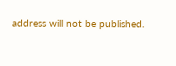address will not be published.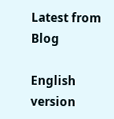Latest from Blog

English version